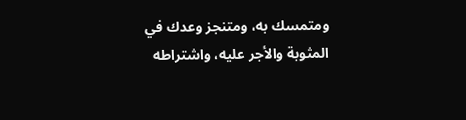ومتمسك به، ومتنجز وعدك في المثوبة والأجر عليه، واشتراطه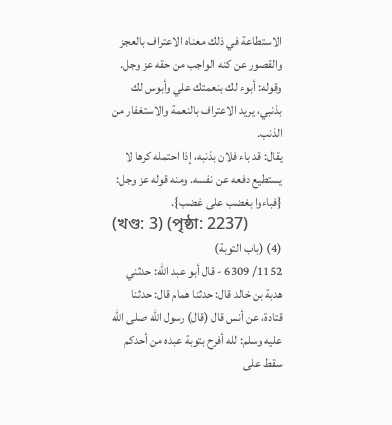الاستطاعة في ذلك معناه الاعتراف بالعجز والقصور عن كنه الواجب من حقه عز وجل.
وقوله: أبوء لك بنعمتك علي وأبوس لك بذنبي، يريد الاعتراف بالنعمة والاستغفار من الذنب.
يقال: قد باء فلان بذنبه، إذا احتمله كرها لا يستطيع دفعه عن نفسه. ومنه قوله عز وجل: {فباءوا بغضب على غضب}.
(খণ্ড: 3) (পৃষ্ঠা: 2237)
(4) (باب التوبة)
1152/ 6309 - قال أبو عبد الله: حدثني هدبة بن خالد قال: حدثنا همام قال: حدثنا قتادة، عن أنس قال (قال) رسول الله صلى الله عليه وسلم: لله أفرح بتوبة عبده من أحدكم سقط على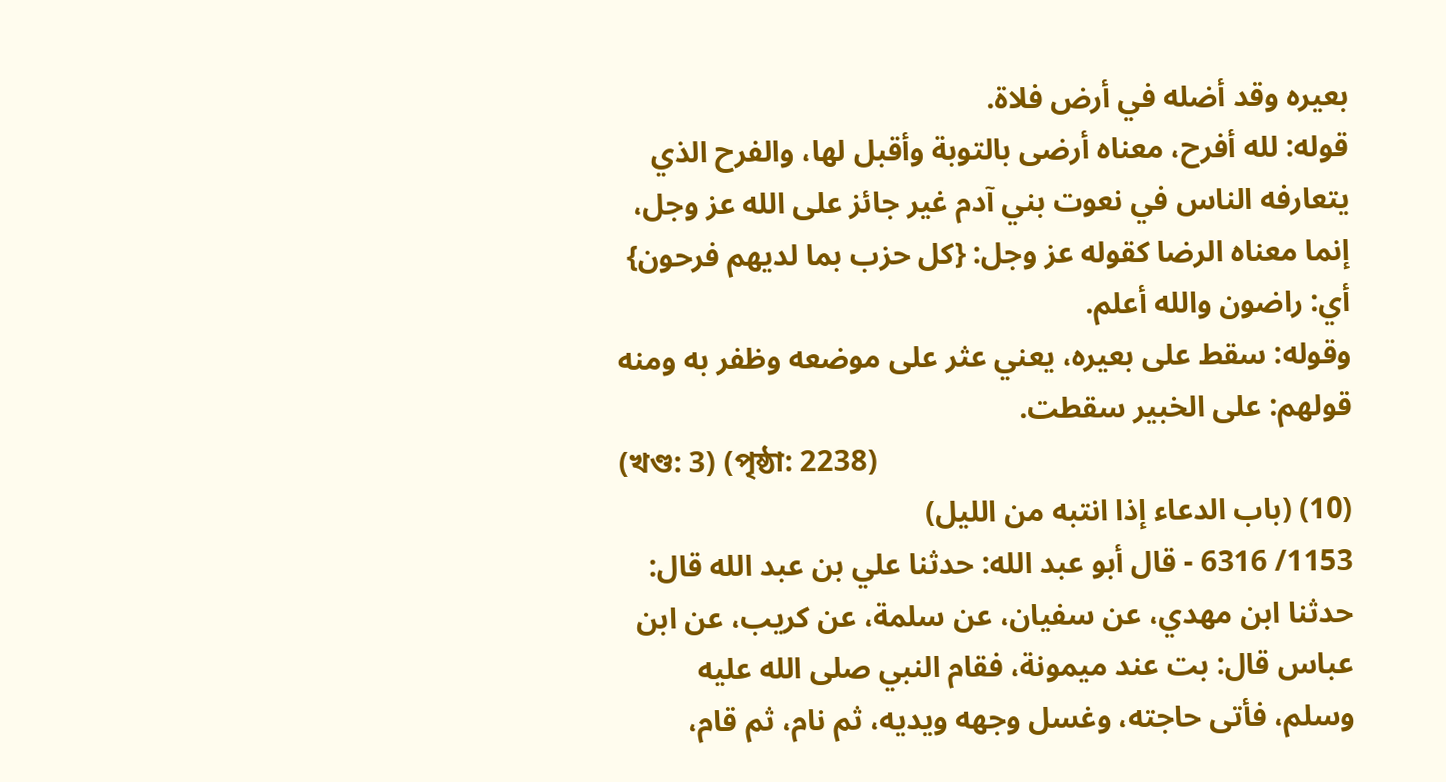بعيره وقد أضله في أرض فلاة.
قوله: لله أفرح، معناه أرضى بالتوبة وأقبل لها، والفرح الذي يتعارفه الناس في نعوت بني آدم غير جائز على الله عز وجل، إنما معناه الرضا كقوله عز وجل: {كل حزب بما لديهم فرحون} أي: راضون والله أعلم.
وقوله: سقط على بعيره، يعني عثر على موضعه وظفر به ومنه قولهم: على الخبير سقطت.
(খণ্ড: 3) (পৃষ্ঠা: 2238)
(10) (باب الدعاء إذا انتبه من الليل)
1153/ 6316 - قال أبو عبد الله: حدثنا علي بن عبد الله قال: حدثنا ابن مهدي، عن سفيان، عن سلمة، عن كريب، عن ابن عباس قال: بت عند ميمونة، فقام النبي صلى الله عليه وسلم، فأتى حاجته، وغسل وجهه ويديه، ثم نام، ثم قام،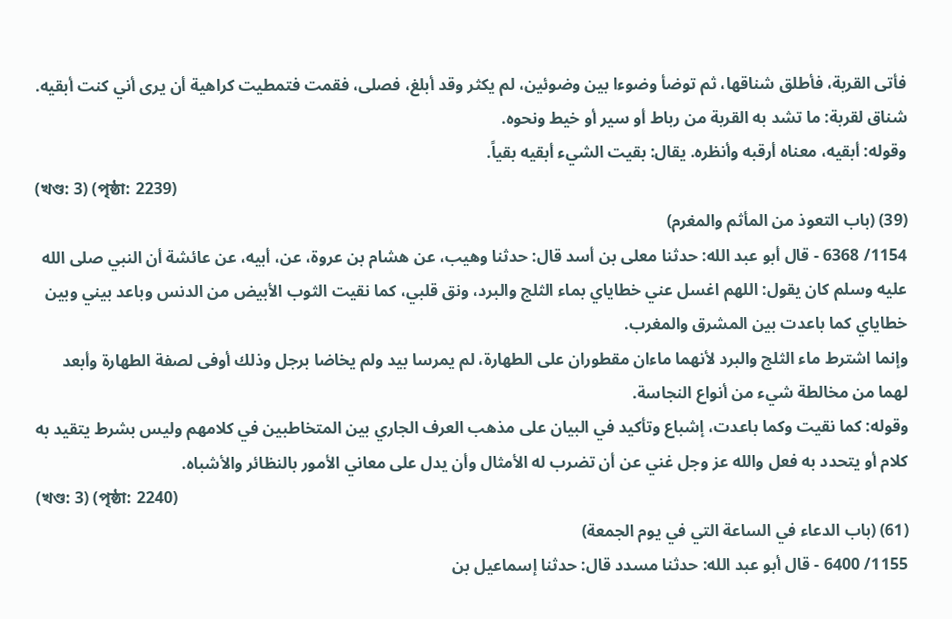فأتى القربة، فأطلق شناقها، ثم توضأ وضوءا بين وضوئين، لم يكثر وقد أبلغ، فصلى، فقمت فتمطيت كراهية أن يرى أني كنت أبقيه.
شناق لقربة: ما تشد به القربة من رباط أو سير أو خيط ونحوه.
وقوله: أبقيه، معناه أرقبه وأنظره. يقال: بقيت الشيء أبقيه بقياً.
(খণ্ড: 3) (পৃষ্ঠা: 2239)
(39) (باب التعوذ من المأثم والمغرم)
1154/ 6368 - قال أبو عبد الله: حدثنا معلى بن أسد قال: حدثنا وهيب، عن هشام بن عروة، عن، أبيه، عن عائشة أن النبي صلى الله عليه وسلم كان يقول: اللهم اغسل عني خطاياي بماء الثلج والبرد، ونق قلبي، كما نقيت الثوب الأبيض من الدنس وباعد بيني وبين خطاياي كما باعدت بين المشرق والمغرب.
وإنما اشترط ماء الثلج والبرد لأنهما ماءان مقطوران على الطهارة، لم يمرسا بيد ولم يخاضا برجل وذلك أوفى لصفة الطهارة وأبعد لهما من مخالطة شيء من أنواع النجاسة.
وقوله: كما نقيت وكما باعدت، إشباع وتأكيد في البيان على مذهب العرف الجاري بين المتخاطبين في كلامهم وليس بشرط يتقيد به كلام أو يتحدد به فعل والله عز وجل غني عن أن تضرب له الأمثال وأن يدل على معاني الأمور بالنظائر والأشباه.
(খণ্ড: 3) (পৃষ্ঠা: 2240)
(61) (باب الدعاء في الساعة التي في يوم الجمعة)
1155/ 6400 - قال أبو عبد الله: حدثنا مسدد قال: حدثنا إسماعيل بن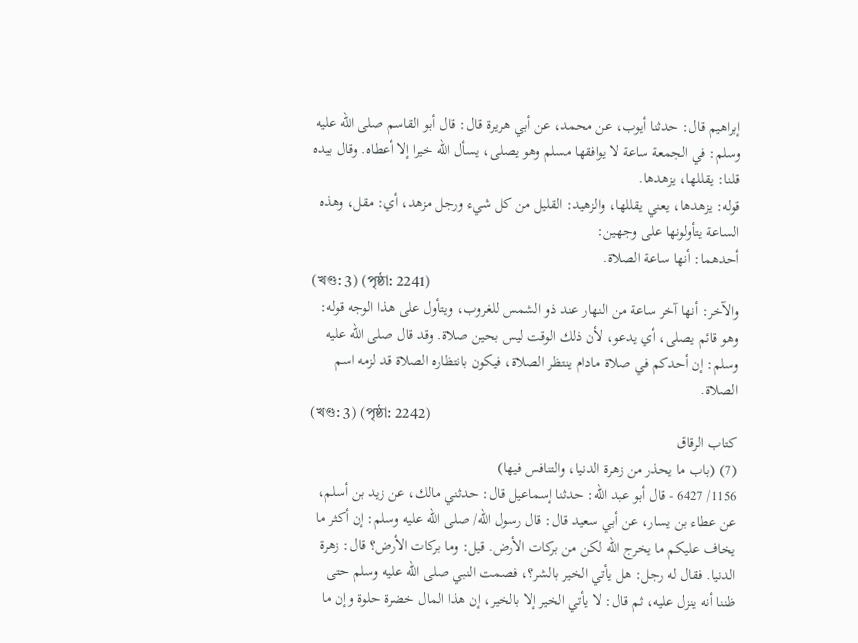إبراهيم قال: حدثنا أيوب، عن محمد، عن أبي هريرة قال: قال أبو القاسم صلى الله عليه وسلم: في الجمعة ساعة لا يوافقها مسلم وهو يصلى، يسأل الله خيرا إلا أعطاه. وقال بيده قلنا: يقللها، يزهدها.
قوله: يزهدها، يعني يقللها، والزهيد: القليل من كل شيء ورجل مزهد، أي: مقل، وهذه الساعة يتأولونها على وجهين:
أحدهما: أنها ساعة الصلاة.
(খণ্ড: 3) (পৃষ্ঠা: 2241)
والآخر: أنها آخر ساعة من النهار عند ذو الشمس للغروب، ويتأول على هذا الوجه قوله: وهو قائم يصلى، أي يدعو، لأن ذلك الوقت ليس بحين صلاة. وقد قال صلى الله عليه وسلم: إن أحدكم في صلاة مادام ينتظر الصلاة، فيكون بانتظاره الصلاة قد لزمه اسم الصلاة.
(খণ্ড: 3) (পৃষ্ঠা: 2242)
كتاب الرقاق
(7) (باب ما يحذر من زهرة الدنيا، والتنافس فيها)
1156/ 6427 - قال أبو عبد الله: حدثنا إسماعيل قال: حدثني مالك، عن زيد بن أسلم، عن عطاء بن يسار، عن أبي سعيد قال: قال رسول الله/ صلى الله عليه وسلم: إن أكثر ما يخاف عليكم ما يخرج الله لكن من بركات الأرض. قيل: وما بركات الأرض؟ قال: زهرة الدنيا. فقال له رجل: هل يأتي الخير بالشر؟، فصمت النبي صلى الله عليه وسلم حتى ظننا أنه ينزل عليه، ثم قال: لا يأتي الخير إلا بالخير، إن هذا المال خضرة حلوة وإن ما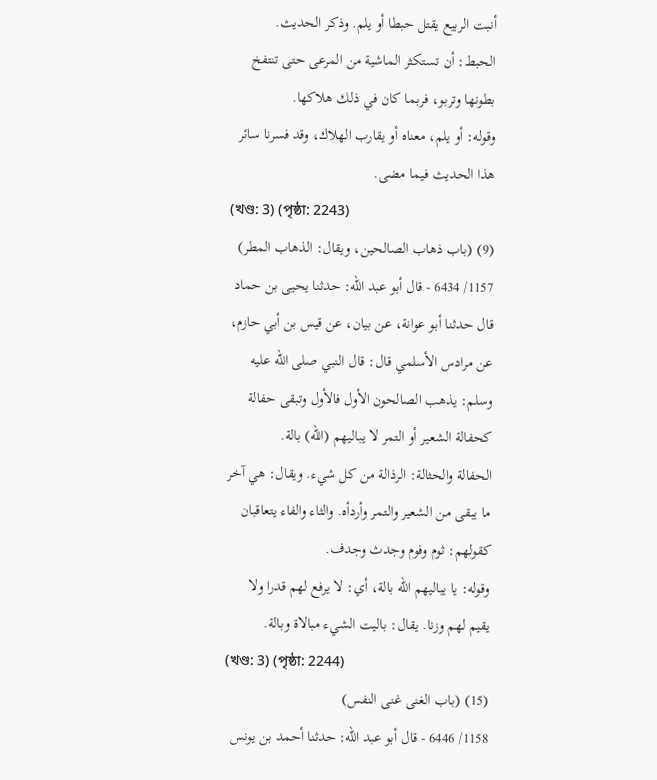أنبت الربيع يقتل حبطا أو يلم. وذكر الحديث.
الحبط: أن تستكثر الماشية من المرعى حتى تنتفخ بطونها وتربو، فربما كان في ذلك هلاكها.
وقوله: أو يلم، معناه أو يقارب الهلاك، وقد فسرنا سائر هذا الحديث فيما مضى.
(খণ্ড: 3) (পৃষ্ঠা: 2243)
(9) (باب ذهاب الصالحين، ويقال: الذهاب المطر)
1157/ 6434 - قال أبو عبد الله: حدثنا يحيى بن حماد قال حدثنا أبو عوانة، عن بيان، عن قيس بن أبي حازم، عن مرادس الأسلمي قال: قال النبي صلى الله عليه وسلم: يذهب الصالحون الأول فالأول وتبقى حفالة كحفالة الشعير أو التمر لا يباليهم (الله) بالة.
الحفالة والحثالة: الرذالة من كل شيء. ويقال: هي آخر ما يبقى من الشعير والتمر وأردأه. والثاء والفاء يتعاقبان كقولهم: ثوم وفوم وجدث وجدف.
وقوله: يا يباليهم الله بالة، أي: لا يرفع لهم قدرا ولا يقيم لهم وزنا. يقال: باليت الشيء مبالاة وبالة.
(খণ্ড: 3) (পৃষ্ঠা: 2244)
(15) (باب الغنى غنى النفس)
1158/ 6446 - قال أبو عبد الله: حدثنا أحمد بن يونس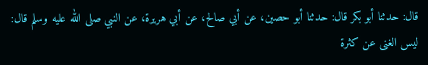قال: حدثنا أبو بكر قال: حدثنا أبو حصين، عن أبي صالح، عن أبي هريرة، عن النبي صلى الله عليه وسلم قال: ليس الغنى عن كثرة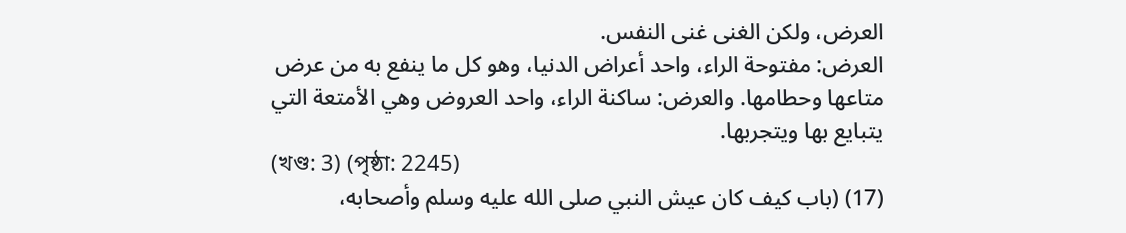العرض، ولكن الغنى غنى النفس.
العرض: مفتوحة الراء، واحد أعراض الدنيا، وهو كل ما ينفع به من عرض متاعها وحطامها. والعرض: ساكنة الراء، واحد العروض وهي الأمتعة التي يتبايع بها ويتجربها.
(খণ্ড: 3) (পৃষ্ঠা: 2245)
(17) (باب كيف كان عيش النبي صلى الله عليه وسلم وأصحابه،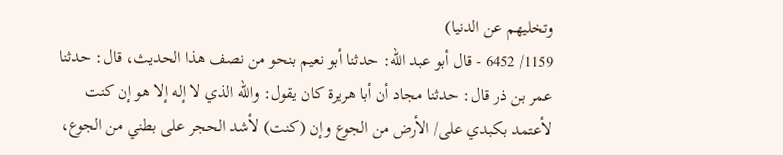وتخليهم عن الدنيا)
1159/ 6452 - قال أبو عبد الله: حدثنا أبو نعيم بنحو من نصف هذا الحديث، قال: حدثنا عمر بن ذر قال: حدثنا مجاد أن أبا هريرة كان يقول: والله الذي لا إله إلا هو إن كنت لأعتمد بكبدي على/ الأرض من الجوع وإن (كنت) لأشد الحجر على بطني من الجوع،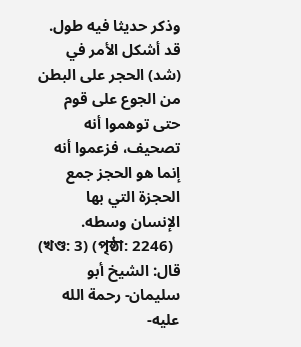وذكر حديثا فيه طول.
قد أشكل الأمر في (شد) الحجر على البطن من الجوع على قوم حتى توهموا أنه تصحيف، فزعموا أنه إنما هو الحجز جمع الحجزة التي بها الإنسان وسطه.
(খণ্ড: 3) (পৃষ্ঠা: 2246)
قال: الشيخ أبو سليمان- رحمة الله عليه-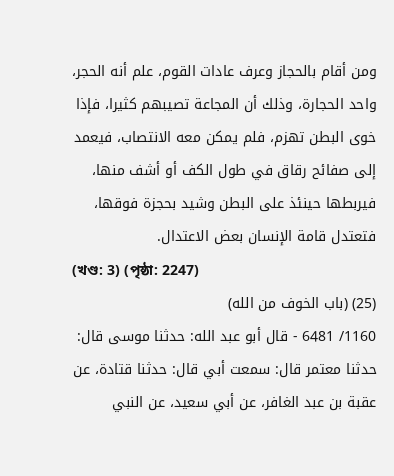ومن أقام بالحجاز وعرف عادات القوم، علم أنه الحجر، واحد الحجارة، وذلك أن المجاعة تصيبهم كثيرا، فإذا خوى البطن تهزم، فلم يمكن معه الانتصاب، فيعمد إلى صفائح رقاق في طول الكف أو أشف منها، فيربطها حينئذ على البطن وشيد بحجزة فوقها، فتعتدل قامة الإنسان بعض الاعتدال.
(খণ্ড: 3) (পৃষ্ঠা: 2247)
(25) (باب الخوف من الله)
1160/ 6481 - قال أبو عبد الله: حدثنا موسى قال: حدثنا معتمر قال: سمعت أبي قال: حدثنا قتادة، عن عقبة بن عبد الغافر، عن أبي سعيد، عن النبي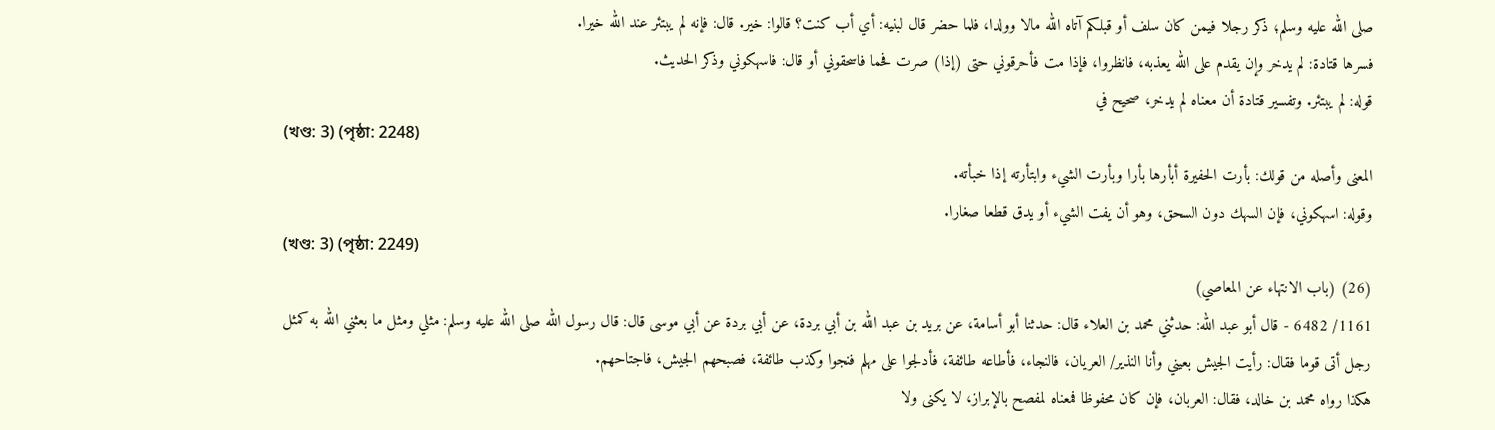صلى الله عليه وسلم؛ ذكر رجلا فيمن كان سلف أو قبلكم آتاه الله مالا وولدا، فلما حضر قال لبنيه: أي أب كنت؟ قالوا: خير. قال: فإنه لم يبتئر عند الله خيرا.
فسرها قتادة: لم يدخر وإن يقدم على الله يعذبه، فانظروا، فإذا مت فأحرقوني حتى (إذا) صرت فحما فاسحقوني أو قال: فاسهكوني وذكر الحديث.
قوله: لم يبتئر. وتفسير قتادة أن معناه لم يدخر، صحيح في
(খণ্ড: 3) (পৃষ্ঠা: 2248)
المعنى وأصله من قولك: بأرت الحفيرة أبأرها بأرا وبأرت الشيء وابتأرته إذا خبأته.
وقوله: اسهكوني، فإن السهك دون السحق، وهو أن يفت الشيء أو يدق قطعا صغارا.
(খণ্ড: 3) (পৃষ্ঠা: 2249)
(26) (باب الانتهاء عن المعاصي)
1161/ 6482 - قال أبو عبد الله: حدثني محمد بن العلاء قال: حدثنا أبو أسامة، عن بريد بن عبد الله بن أبي بردة، عن أبي بردة عن أبي موسى قال: قال رسول الله صلى الله عليه وسلم: مثلي ومثل ما بعثني الله به كمثل رجل أتى قوما فقال: رأيت الجيش بعيني وأنا النذير/ العريان، فالنجاء، فأطاعه طائفة، فأدلجوا على مهلم فنجوا وكذب طائفة، فصبحهم الجيش، فاجتاحهم.
هكذا رواه محمد بن خالد، فقال: العربان، فإن كان محفوظا فمعناه لمفصح بالإبراز، لا يكنى ولا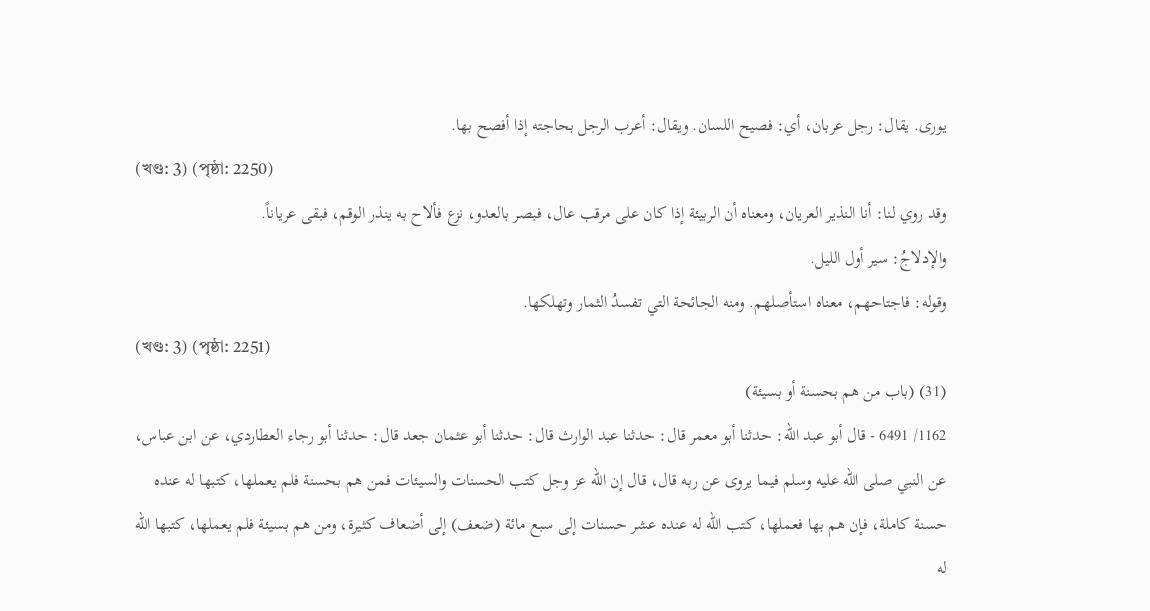يورى. يقال: رجل عربان، أي: فصيح اللسان. ويقال: أعرب الرجل بحاجته إذا أفصح بها.
(খণ্ড: 3) (পৃষ্ঠা: 2250)
وقد روي لنا: أنا النذير العريان، ومعناه أن الربيئة إذا كان على مرقب عال، فبصر بالعدو، نزع فألاح به ينذر الوقم، فبقى عرياناً.
والإدلاجُ: سير أول الليل.
وقوله: فاجتاحهم، معناه استأصلهم. ومنه الجائحة التي تفسدُ الثمار وتهلكها.
(খণ্ড: 3) (পৃষ্ঠা: 2251)
(31) (باب من هم بحسنة أو بسيئة)
1162/ 6491 - قال أبو عبد الله: حدثنا أبو معمر قال: حدثنا عبد الوارث قال: حدثنا أبو عثمان جعد قال: حدثنا أبو رجاء العطاردي، عن ابن عباس، عن النبي صلى الله عليه وسلم فيما يروى عن ربه قال، قال إن الله عز وجل كتب الحسنات والسيئات فمن هم بحسنة فلم يعملها، كتبها له عنده حسنة كاملة، فإن هم بها فعملها، كتب الله له عنده عشر حسنات إلى سبع مائة (ضعف) إلى أضعاف كثيرة، ومن هم بسيئة فلم يعملها، كتبها الله له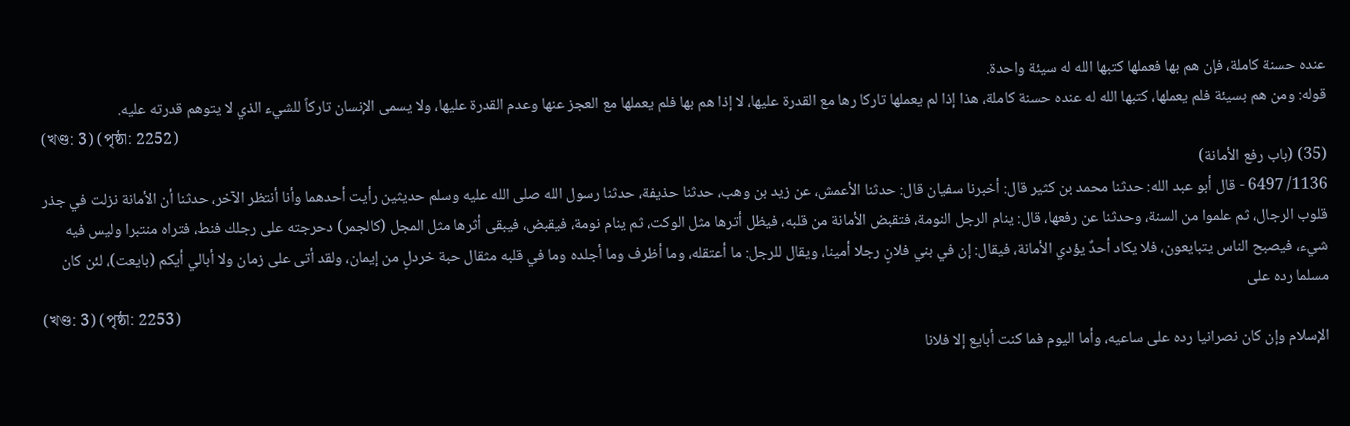عنده حسنة كاملة، فإن هم بها فعملها كتبها الله له سيئة واحدة.
قوله: ومن هم بسيئة فلم يعملها، كتبها الله له عنده حسنة كاملة، هذا إذا لم يعملها تاركا رها مع القدرة عليها، لا إذا هم بها فلم يعملها مع العجز عنها وعدم القدرة عليها، ولا يسمى الإنسان تاركاً للشيء الذي لا يتوهم قدرته عليه.
(খণ্ড: 3) (পৃষ্ঠা: 2252)
(35) (باب رفع الأمانة)
1136/ 6497 - قال أبو عبد الله: حدثنا محمد بن كثير قال: أخبرنا سفيان قال: حدثنا الأعمش، عن زيد بن وهب، حدثنا حذيفة، حدثنا رسول الله صلى الله عليه وسلم حديثين رأيت أحدهما وأنا أنتظر الآخر، حدثنا أن الأمانة نزلت في جذر قلوب الرجال، ثم علموا من السنة، وحدثنا عن رفعها، قال: ينام الرجل النومة، فتقبض الأمانة من قلبه، فيظل أترها مثل الوكت، ثم ينام نومة، فيقبض، فيبقى أثرها مثل المجل (كالجمر) دحرجته على رجلك فنط، فتراه منتبرا وليس فيه شيء، فيصبح الناس يتبايعون، فلا يكاد أحدٌ يؤدي الأمانة، فيقال: إن في بني فلانٍ رجلا أمينا، ويقال للرجل: ما أعتقله، وما أظرف وما أجلده وما في قلبه مثقال حبة خردلٍ من إيمان، ولقد أتى على زمان ولا أبالي أيكم (بايعت)، لئن كان مسلما رده على
(খণ্ড: 3) (পৃষ্ঠা: 2253)
الإسلام وإن كان نصرانيا رده على ساعيه، وأما اليوم فما كنت أبايع إلا فلانا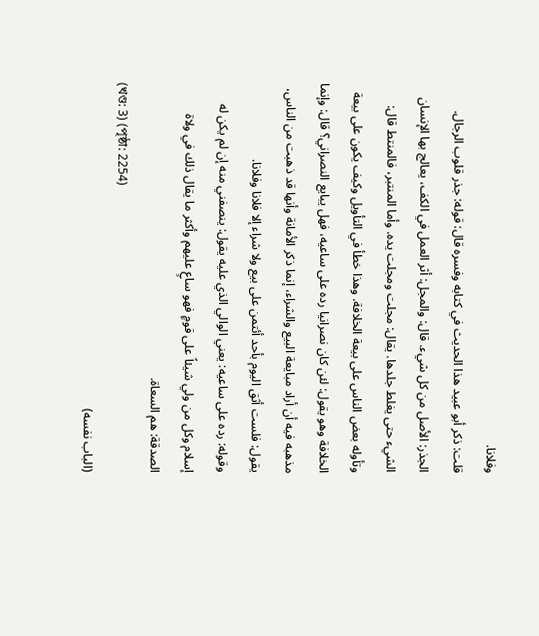وفلانا.
قلت: ذكر أبو عبيد هذا الحديث في كتابه وفسره قال: قوله: جذر قلوب الرجال. الجذر: الأصل من كل شيء. قال: والمجل: أثر العمل في الكف، يعالج بها الإنسان الشيء حتى يغلط جلدها. يقال: مجلت ومجلت يده. وأما المنتبر، فالمنتط قال: وتأوله بعض الناس على بيعة الخلافة. وهذا خطأ في التأويل وكيف يكون على بيعة الخلافة وهو يقول: لئن كان نصرانيا رده على ساعيه، فهل يبايع النصراني؟ قال: وإنما مذهبه فيه أن أراد مبايعة البيع والشراء، إنما ذكر الأمانة وأنها قد ذهبت من الناس، يقول: فلست أثق اليوم بأحد أئتمن على بيع ولا شراء إلا فلانا وفلانا.
وقوله: رده على ساعيه: يعني الوالي الذي عليه يقول: ينصفني منه إن لم يكن له إسلام وكل من ولي شيئاً على قومٍ فهو ساعٍ عليهم وأكثر ما يقال ذلك في ولاة الصدقة: هم السعاة.
(খণ্ড: 3) (পৃষ্ঠা: 2254)
(الباب نفسه)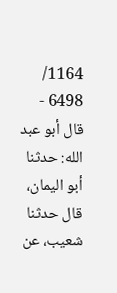1164/ 6498 - قال أبو عبد الله: حدثنا أبو اليمان، قال حدثنا شعيب، عن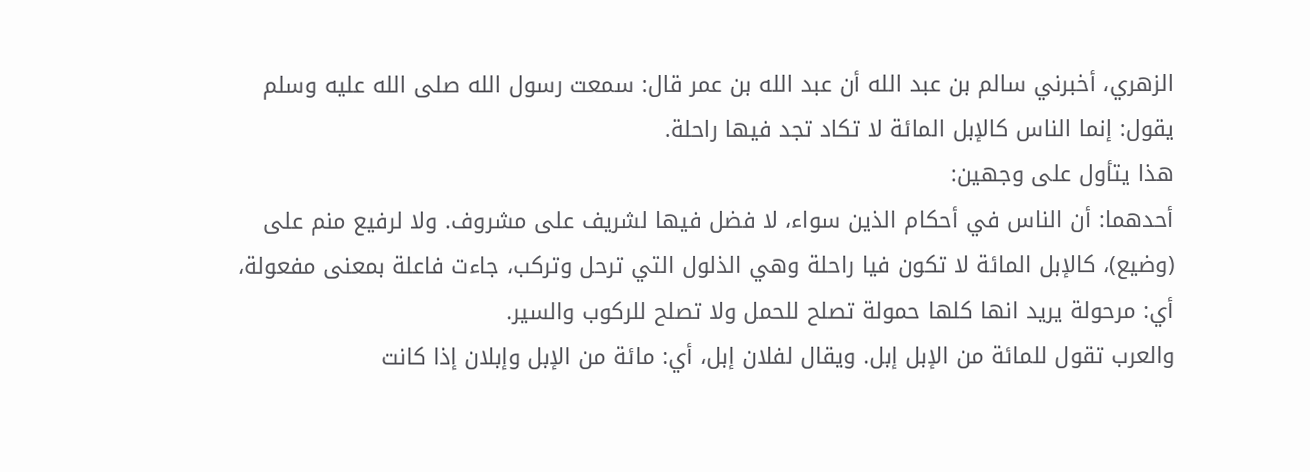الزهري، أخبرني سالم بن عبد الله أن عبد الله بن عمر قال: سمعت رسول الله صلى الله عليه وسلم يقول: إنما الناس كالإبل المائة لا تكاد تجد فيها راحلة.
هذا يتأول على وجهين:
أحدهما: أن الناس في أحكام الذين سواء، لا فضل فيها لشريف على مشروف. ولا لرفيع منم على (وضيع)، كالإبل المائة لا تكون فيا راحلة وهي الذلول التي ترحل وتركب، جاءت فاعلة بمعنى مفعولة، أي: مرحولة يريد انها كلها حمولة تصلح للحمل ولا تصلح للركوب والسير.
والعرب تقول للمائة من الإبل إبل. ويقال لفلان إبل، أي: مائة من الإبل وإبلان إذا كانت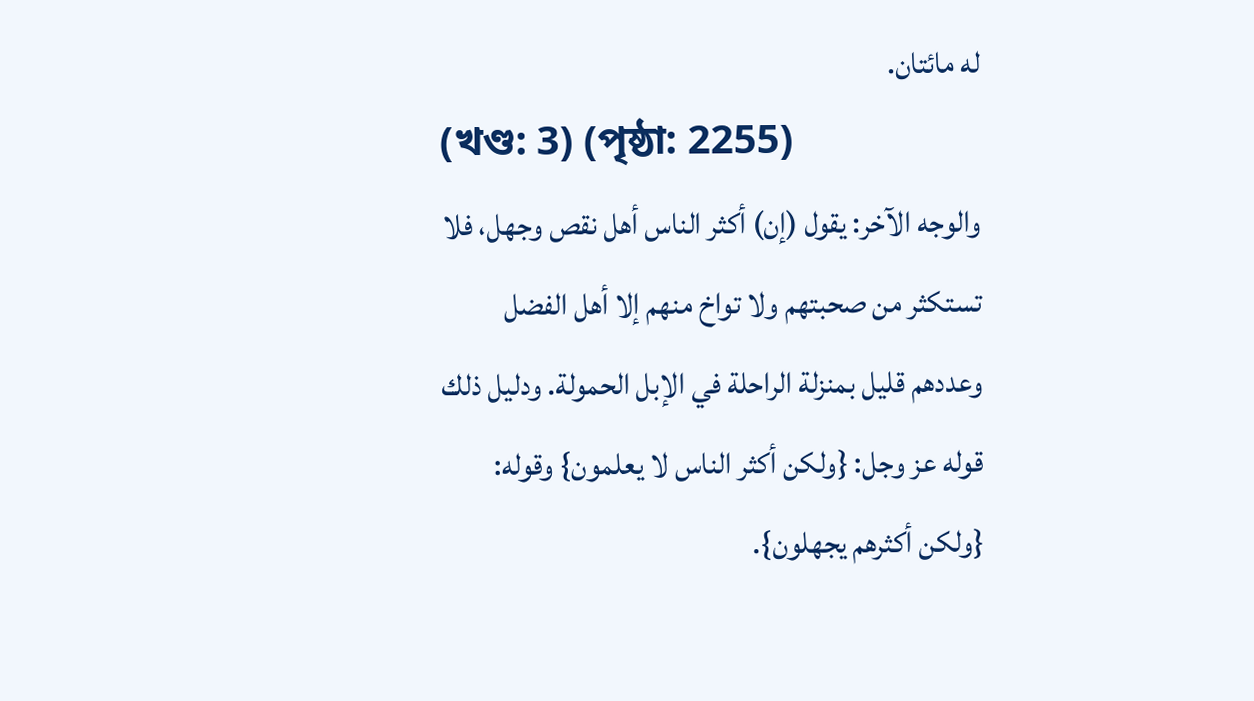له مائتان.
(খণ্ড: 3) (পৃষ্ঠা: 2255)
والوجه الآخر: يقول (إن) أكثر الناس أهل نقص وجهل، فلا تستكثر من صحبتهم ولا تواخ منهم إلا أهل الفضل وعددهم قليل بمنزلة الراحلة في الإبل الحمولة. ودليل ذلك قوله عز وجل: {ولكن أكثر الناس لا يعلمون} وقوله: {ولكن أكثرهم يجهلون}.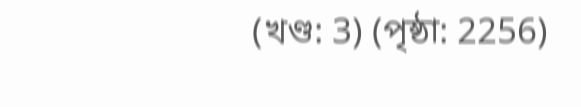(খণ্ড: 3) (পৃষ্ঠা: 2256)